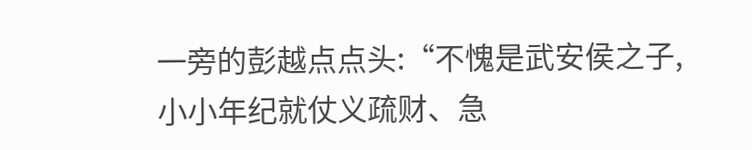一旁的彭越点点头:“不愧是武安侯之子,小小年纪就仗义疏财、急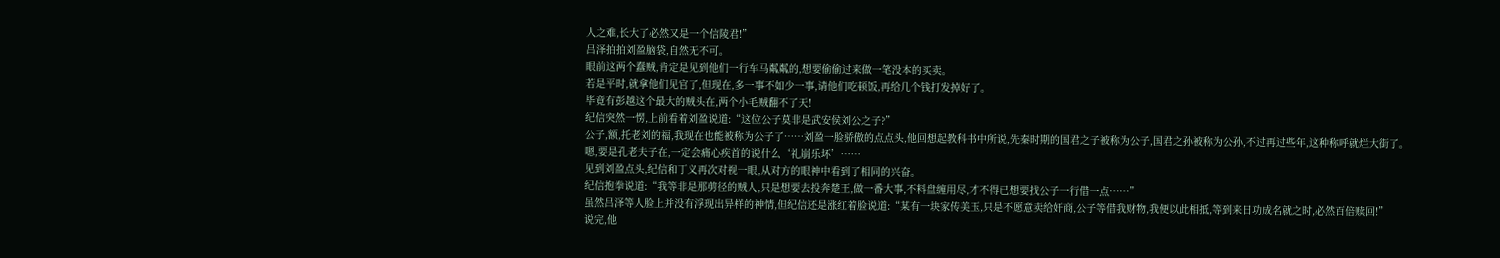人之难,长大了必然又是一个信陵君!”
吕泽拍拍刘盈脑袋,自然无不可。
眼前这两个蠢贼,肯定是见到他们一行车马粼粼的,想要偷偷过来做一笔没本的买卖。
若是平时,就拿他们见官了,但现在,多一事不如少一事,请他们吃顿饭,再给几个钱打发掉好了。
毕竟有彭越这个最大的贼头在,两个小毛贼翻不了天!
纪信突然一愣,上前看着刘盈说道:“这位公子莫非是武安侯刘公之子?”
公子,额,托老刘的福,我现在也能被称为公子了……刘盈一脸骄傲的点点头,他回想起教科书中所说,先秦时期的国君之子被称为公子,国君之孙被称为公孙,不过再过些年,这种称呼就烂大街了。
嗯,要是孔老夫子在,一定会痛心疾首的说什么‘礼崩乐坏’……
见到刘盈点头,纪信和丁义再次对视一眼,从对方的眼神中看到了相同的兴奋。
纪信抱拳说道:“我等非是那剪径的贼人,只是想要去投奔楚王,做一番大事,不料盘缠用尽,才不得已想要找公子一行借一点……”
虽然吕泽等人脸上并没有浮现出异样的神情,但纪信还是涨红着脸说道:“某有一块家传美玉,只是不愿意卖给奸商,公子等借我财物,我便以此相抵,等到来日功成名就之时,必然百倍赎回!”
说完,他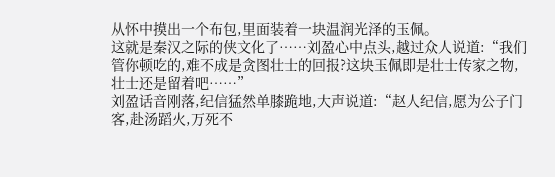从怀中摸出一个布包,里面装着一块温润光泽的玉佩。
这就是秦汉之际的侠文化了……刘盈心中点头,越过众人说道:“我们管你顿吃的,难不成是贪图壮士的回报?这块玉佩即是壮士传家之物,壮士还是留着吧……”
刘盈话音刚落,纪信猛然单膝跪地,大声说道:“赵人纪信,愿为公子门客,赴汤蹈火,万死不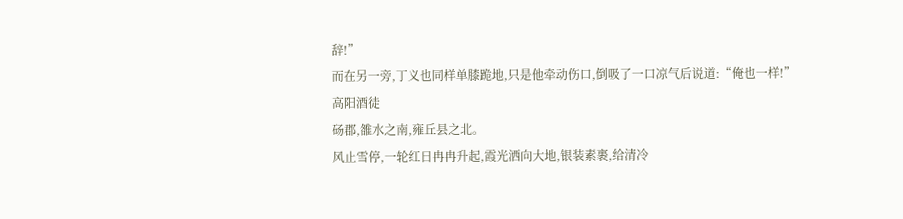辞!”
而在另一旁,丁义也同样单膝跪地,只是他牵动伤口,倒吸了一口凉气后说道:“俺也一样!”
高阳酒徒
砀郡,雒水之南,雍丘县之北。
风止雪停,一轮红日冉冉升起,霞光洒向大地,银装素裹,给清冷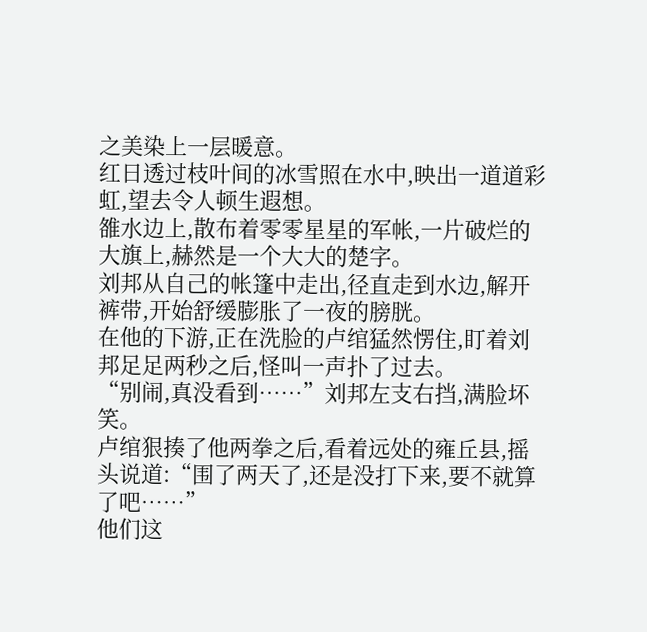之美染上一层暖意。
红日透过枝叶间的冰雪照在水中,映出一道道彩虹,望去令人顿生遐想。
雒水边上,散布着零零星星的军帐,一片破烂的大旗上,赫然是一个大大的楚字。
刘邦从自己的帐篷中走出,径直走到水边,解开裤带,开始舒缓膨胀了一夜的膀胱。
在他的下游,正在洗脸的卢绾猛然愣住,盯着刘邦足足两秒之后,怪叫一声扑了过去。
“别闹,真没看到……”刘邦左支右挡,满脸坏笑。
卢绾狠揍了他两拳之后,看着远处的雍丘县,摇头说道:“围了两天了,还是没打下来,要不就算了吧……”
他们这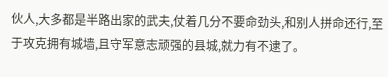伙人,大多都是半路出家的武夫,仗着几分不要命劲头,和别人拼命还行,至于攻克拥有城墙,且守军意志顽强的县城,就力有不逮了。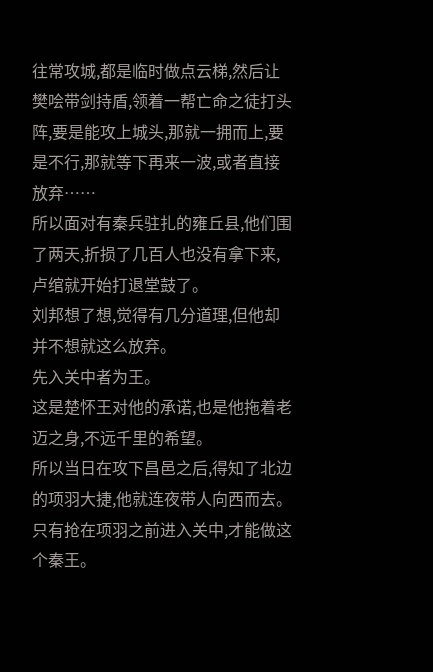往常攻城,都是临时做点云梯,然后让樊哙带剑持盾,领着一帮亡命之徒打头阵,要是能攻上城头,那就一拥而上,要是不行,那就等下再来一波,或者直接放弃……
所以面对有秦兵驻扎的雍丘县,他们围了两天,折损了几百人也没有拿下来,卢绾就开始打退堂鼓了。
刘邦想了想,觉得有几分道理,但他却并不想就这么放弃。
先入关中者为王。
这是楚怀王对他的承诺,也是他拖着老迈之身,不远千里的希望。
所以当日在攻下昌邑之后,得知了北边的项羽大捷,他就连夜带人向西而去。
只有抢在项羽之前进入关中,才能做这个秦王。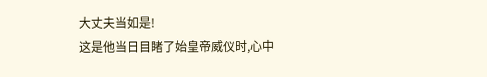大丈夫当如是!
这是他当日目睹了始皇帝威仪时,心中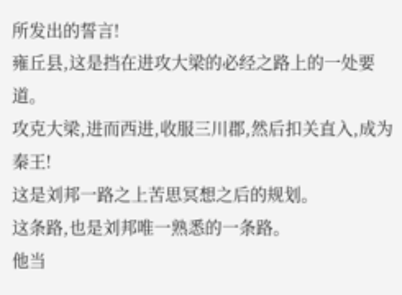所发出的誓言!
雍丘县,这是挡在进攻大梁的必经之路上的一处要道。
攻克大梁,进而西进,收服三川郡,然后扣关直入,成为秦王!
这是刘邦一路之上苦思冥想之后的规划。
这条路,也是刘邦唯一熟悉的一条路。
他当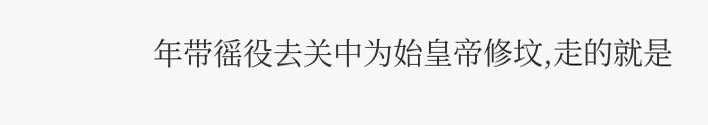年带徭役去关中为始皇帝修坟,走的就是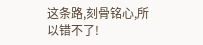这条路,刻骨铭心,所以错不了!